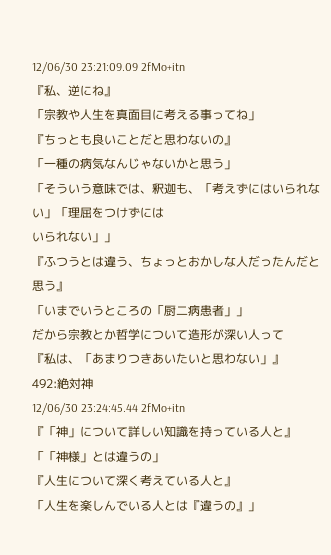12/06/30 23:21:09.09 2fMo+itn
『私、逆にね』
「宗教や人生を真面目に考える事ってね」
『ちっとも良いことだと思わないの』
「一種の病気なんじゃないかと思う」
「そういう意味では、釈迦も、「考えずにはいられない」「理屈をつけずには
いられない」」
『ふつうとは違う、ちょっとおかしな人だったんだと思う』
「いまでいうところの「厨二病患者」」
だから宗教とか哲学について造形が深い人って
『私は、「あまりつきあいたいと思わない」』
492:絶対神
12/06/30 23:24:45.44 2fMo+itn
『「神」について詳しい知識を持っている人と』
「「神様」とは違うの」
『人生について深く考えている人と』
「人生を楽しんでいる人とは『違うの』」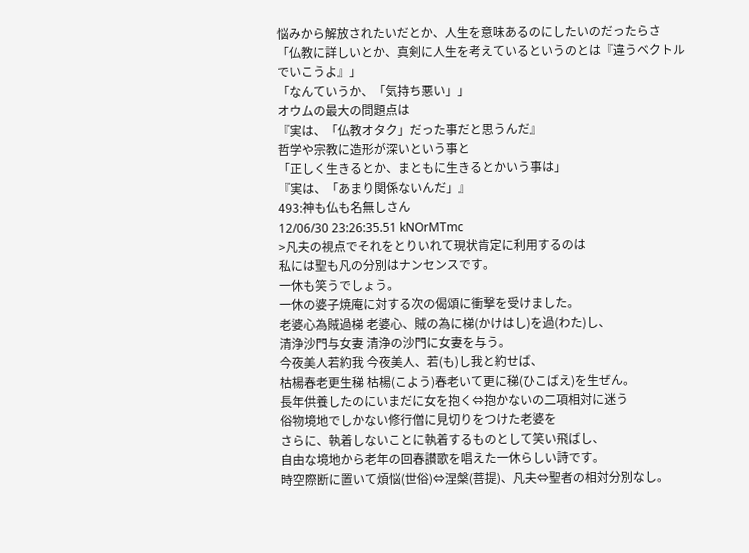悩みから解放されたいだとか、人生を意味あるのにしたいのだったらさ
「仏教に詳しいとか、真剣に人生を考えているというのとは『違うベクトル
でいこうよ』」
「なんていうか、「気持ち悪い」」
オウムの最大の問題点は
『実は、「仏教オタク」だった事だと思うんだ』
哲学や宗教に造形が深いという事と
「正しく生きるとか、まともに生きるとかいう事は」
『実は、「あまり関係ないんだ」』
493:神も仏も名無しさん
12/06/30 23:26:35.51 kNOrMTmc
>凡夫の視点でそれをとりいれて現状肯定に利用するのは
私には聖も凡の分別はナンセンスです。
一休も笑うでしょう。
一休の婆子焼庵に対する次の偈頌に衝撃を受けました。
老婆心為賊過梯 老婆心、賊の為に梯(かけはし)を過(わた)し、
清浄沙門与女妻 清浄の沙門に女妻を与う。
今夜美人若約我 今夜美人、若(も)し我と約せば、
枯楊春老更生稊 枯楊(こよう)春老いて更に稊(ひこばえ)を生ぜん。
長年供養したのにいまだに女を抱く⇔抱かないの二項相対に迷う
俗物境地でしかない修行僧に見切りをつけた老婆を
さらに、執着しないことに執着するものとして笑い飛ばし、
自由な境地から老年の回春讃歌を唱えた一休らしい詩です。
時空際断に置いて煩悩(世俗)⇔涅槃(菩提)、凡夫⇔聖者の相対分別なし。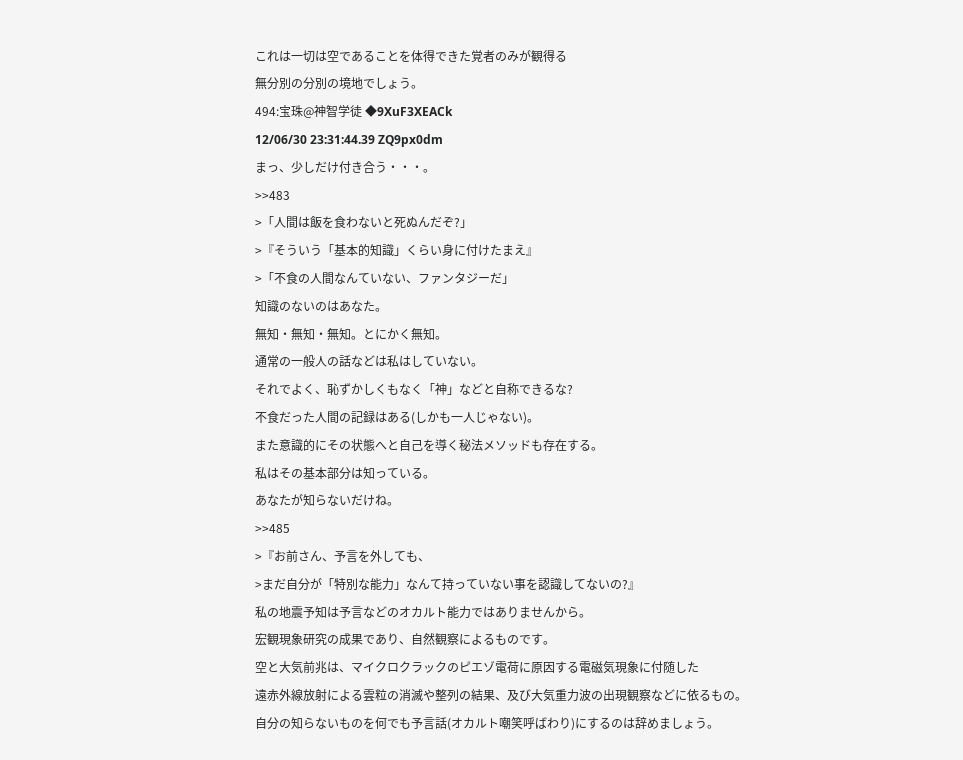これは一切は空であることを体得できた覚者のみが観得る
無分別の分別の境地でしょう。
494:宝珠@神智学徒 ◆9XuF3XEACk
12/06/30 23:31:44.39 ZQ9px0dm
まっ、少しだけ付き合う・・・。
>>483
>「人間は飯を食わないと死ぬんだぞ?」
>『そういう「基本的知識」くらい身に付けたまえ』
>「不食の人間なんていない、ファンタジーだ」
知識のないのはあなた。
無知・無知・無知。とにかく無知。
通常の一般人の話などは私はしていない。
それでよく、恥ずかしくもなく「神」などと自称できるな?
不食だった人間の記録はある(しかも一人じゃない)。
また意識的にその状態へと自己を導く秘法メソッドも存在する。
私はその基本部分は知っている。
あなたが知らないだけね。
>>485
>『お前さん、予言を外しても、
>まだ自分が「特別な能力」なんて持っていない事を認識してないの?』
私の地震予知は予言などのオカルト能力ではありませんから。
宏観現象研究の成果であり、自然観察によるものです。
空と大気前兆は、マイクロクラックのピエゾ電荷に原因する電磁気現象に付随した
遠赤外線放射による雲粒の消滅や整列の結果、及び大気重力波の出現観察などに依るもの。
自分の知らないものを何でも予言話(オカルト嘲笑呼ばわり)にするのは辞めましょう。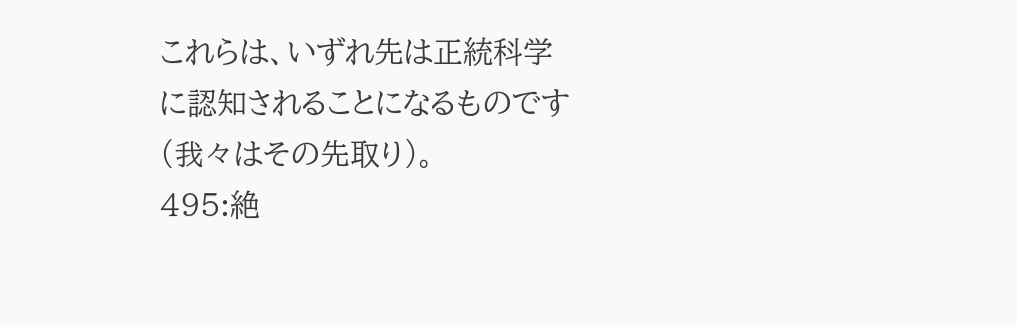これらは、いずれ先は正統科学に認知されることになるものです(我々はその先取り)。
495:絶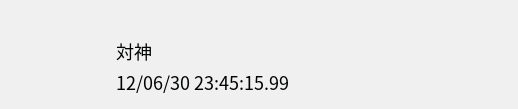対神
12/06/30 23:45:15.99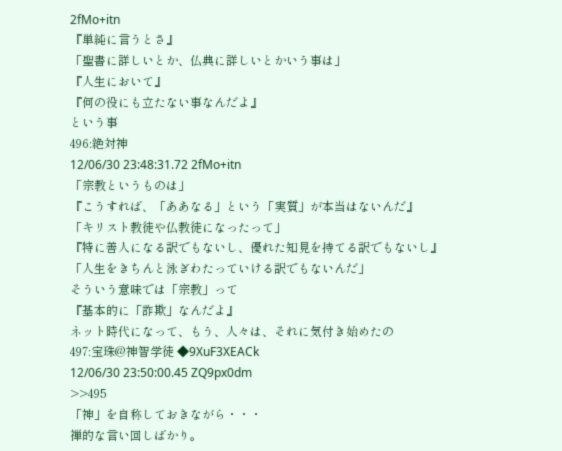2fMo+itn
『単純に言うとさ』
「聖書に詳しいとか、仏典に詳しいとかいう事は」
『人生において』
『何の役にも立たない事なんだよ』
という事
496:絶対神
12/06/30 23:48:31.72 2fMo+itn
「宗教というものは」
『こうすれば、「ああなる」という「実質」が本当はないんだ』
「キリスト教徒や仏教徒になったって」
『特に善人になる訳でもないし、優れた知見を持てる訳でもないし』
「人生をきちんと泳ぎわたっていける訳でもないんだ」
そういう意味では「宗教」って
『基本的に「詐欺」なんだよ』
ネット時代になって、もう、人々は、それに気付き始めたの
497:宝珠@神智学徒 ◆9XuF3XEACk
12/06/30 23:50:00.45 ZQ9px0dm
>>495
「神」を自称しておきながら・・・
禅的な言い回しばかり。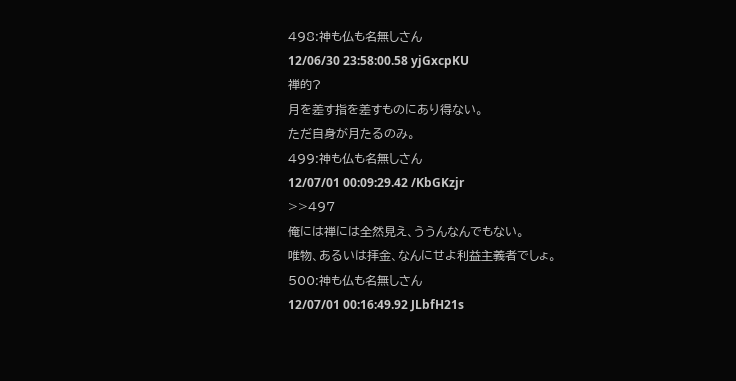498:神も仏も名無しさん
12/06/30 23:58:00.58 yjGxcpKU
禅的?
月を差す指を差すものにあり得ない。
ただ自身が月たるのみ。
499:神も仏も名無しさん
12/07/01 00:09:29.42 /KbGKzjr
>>497
俺には禅には全然見え、ううんなんでもない。
唯物、あるいは拝金、なんにせよ利益主義者でしょ。
500:神も仏も名無しさん
12/07/01 00:16:49.92 JLbfH21s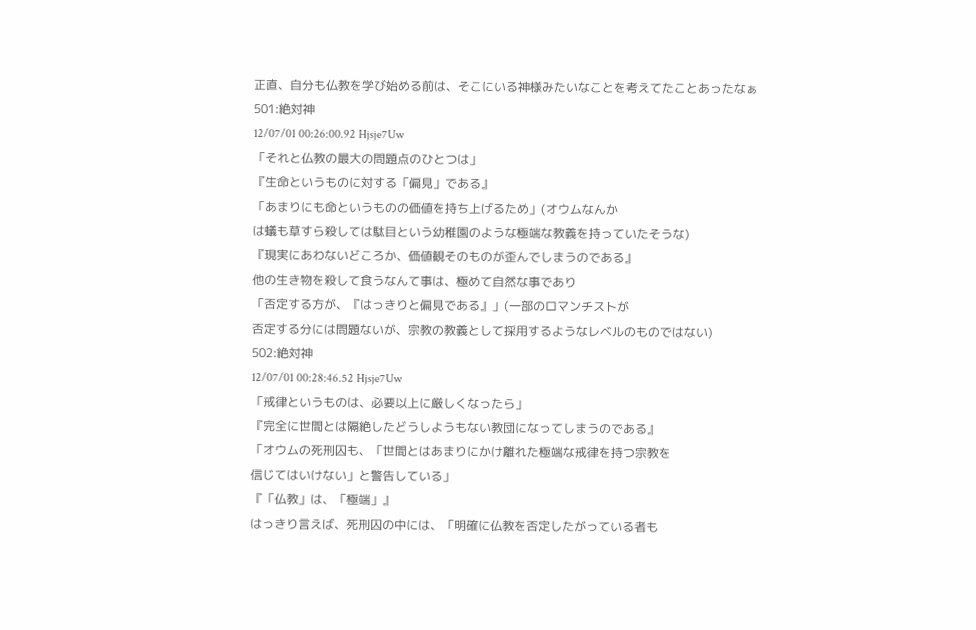正直、自分も仏教を学び始める前は、そこにいる神様みたいなことを考えてたことあったなぁ
501:絶対神
12/07/01 00:26:00.92 Hjsje7Uw
「それと仏教の最大の問題点のひとつは」
『生命というものに対する「偏見」である』
「あまりにも命というものの価値を持ち上げるため」(オウムなんか
は蟻も草すら殺しては駄目という幼稚園のような極端な教義を持っていたそうな)
『現実にあわないどころか、価値観そのものが歪んでしまうのである』
他の生き物を殺して食うなんて事は、極めて自然な事であり
「否定する方が、『はっきりと偏見である』」(一部のロマンチストが
否定する分には問題ないが、宗教の教義として採用するようなレベルのものではない)
502:絶対神
12/07/01 00:28:46.52 Hjsje7Uw
「戒律というものは、必要以上に厳しくなったら」
『完全に世間とは隔絶したどうしようもない教団になってしまうのである』
「オウムの死刑囚も、「世間とはあまりにかけ離れた極端な戒律を持つ宗教を
信じてはいけない」と警告している」
『「仏教」は、「極端」』
はっきり言えば、死刑囚の中には、「明確に仏教を否定したがっている者も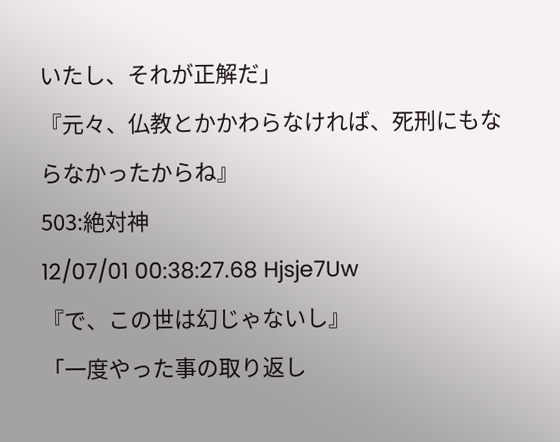いたし、それが正解だ」
『元々、仏教とかかわらなければ、死刑にもならなかったからね』
503:絶対神
12/07/01 00:38:27.68 Hjsje7Uw
『で、この世は幻じゃないし』
「一度やった事の取り返し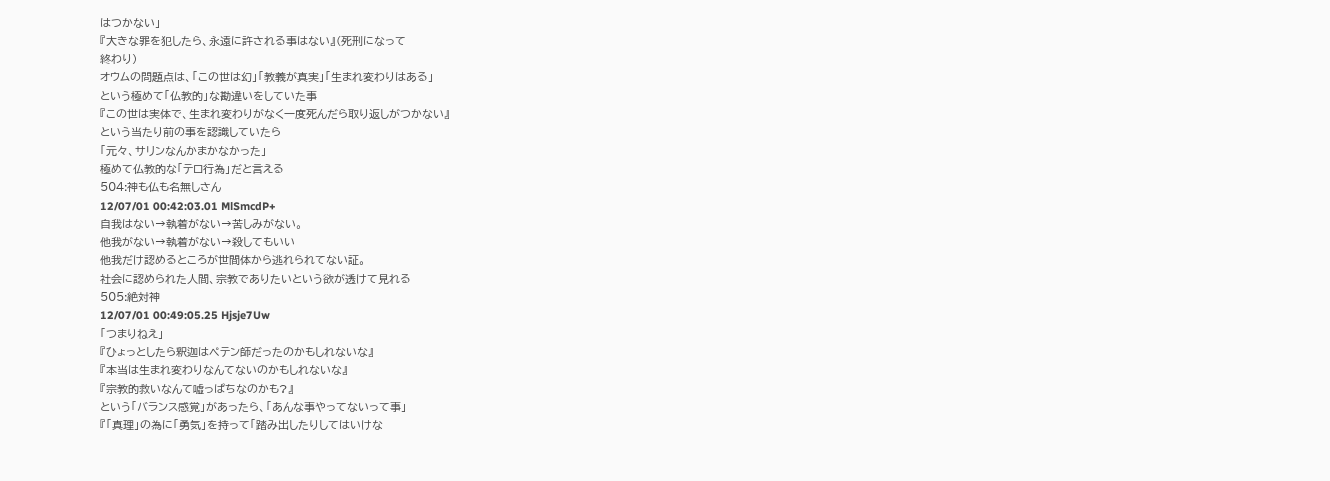はつかない」
『大きな罪を犯したら、永遠に許される事はない』(死刑になって
終わり)
オウムの問題点は、「この世は幻」「教義が真実」「生まれ変わりはある」
という極めて「仏教的」な勘違いをしていた事
『この世は実体で、生まれ変わりがなく一度死んだら取り返しがつかない』
という当たり前の事を認識していたら
「元々、サリンなんかまかなかった」
極めて仏教的な「テロ行為」だと言える
504:神も仏も名無しさん
12/07/01 00:42:03.01 MlSmcdP+
自我はない→執着がない→苦しみがない。
他我がない→執着がない→殺してもいい
他我だけ認めるところが世間体から逃れられてない証。
社会に認められた人間、宗教でありたいという欲が透けて見れる
505:絶対神
12/07/01 00:49:05.25 Hjsje7Uw
「つまりねえ」
『ひょっとしたら釈迦はペテン師だったのかもしれないな』
『本当は生まれ変わりなんてないのかもしれないな』
『宗教的救いなんて嘘っぱちなのかも?』
という「バランス感覚」があったら、「あんな事やってないって事」
『「真理」の為に「勇気」を持って「踏み出したりしてはいけな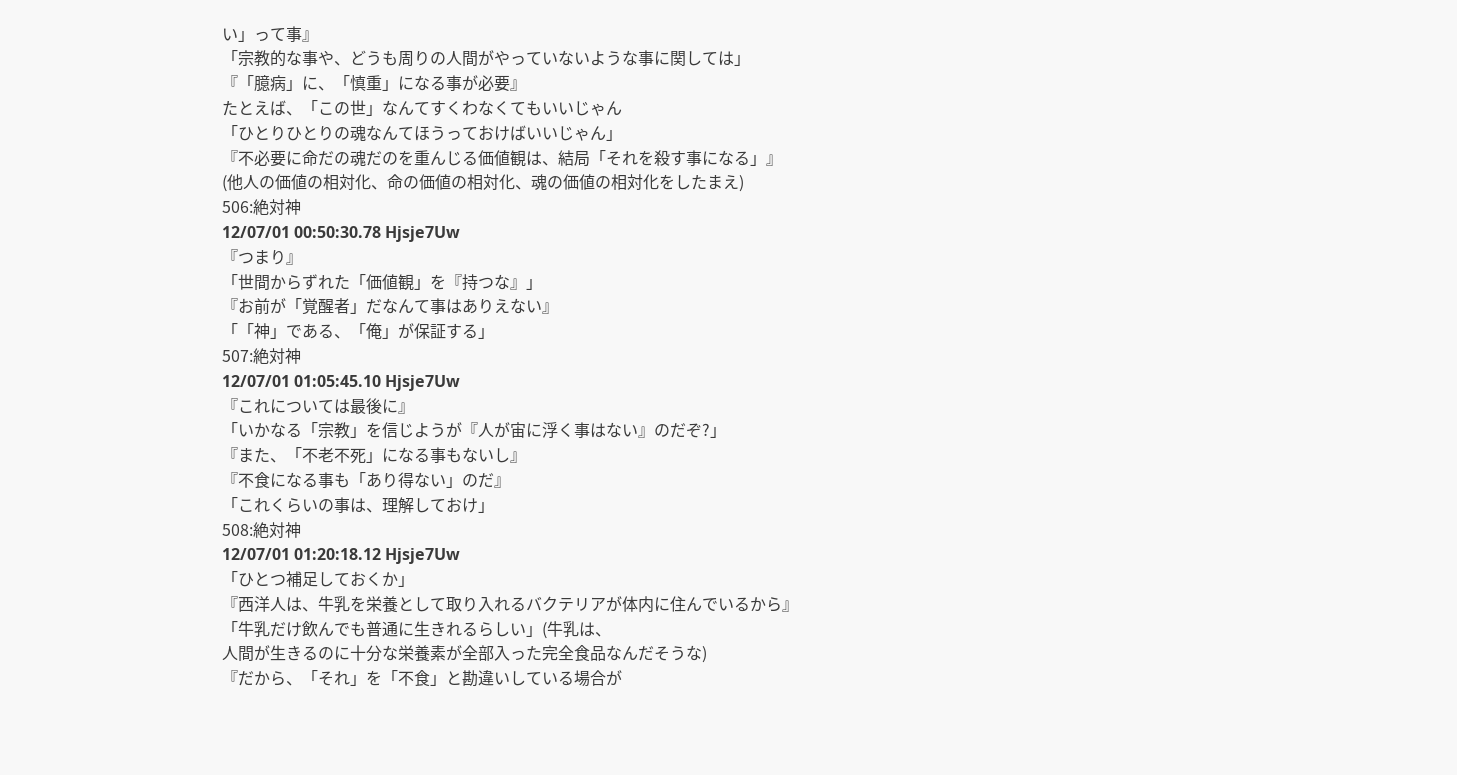い」って事』
「宗教的な事や、どうも周りの人間がやっていないような事に関しては」
『「臆病」に、「慎重」になる事が必要』
たとえば、「この世」なんてすくわなくてもいいじゃん
「ひとりひとりの魂なんてほうっておけばいいじゃん」
『不必要に命だの魂だのを重んじる価値観は、結局「それを殺す事になる」』
(他人の価値の相対化、命の価値の相対化、魂の価値の相対化をしたまえ)
506:絶対神
12/07/01 00:50:30.78 Hjsje7Uw
『つまり』
「世間からずれた「価値観」を『持つな』」
『お前が「覚醒者」だなんて事はありえない』
「「神」である、「俺」が保証する」
507:絶対神
12/07/01 01:05:45.10 Hjsje7Uw
『これについては最後に』
「いかなる「宗教」を信じようが『人が宙に浮く事はない』のだぞ?」
『また、「不老不死」になる事もないし』
『不食になる事も「あり得ない」のだ』
「これくらいの事は、理解しておけ」
508:絶対神
12/07/01 01:20:18.12 Hjsje7Uw
「ひとつ補足しておくか」
『西洋人は、牛乳を栄養として取り入れるバクテリアが体内に住んでいるから』
「牛乳だけ飲んでも普通に生きれるらしい」(牛乳は、
人間が生きるのに十分な栄養素が全部入った完全食品なんだそうな)
『だから、「それ」を「不食」と勘違いしている場合が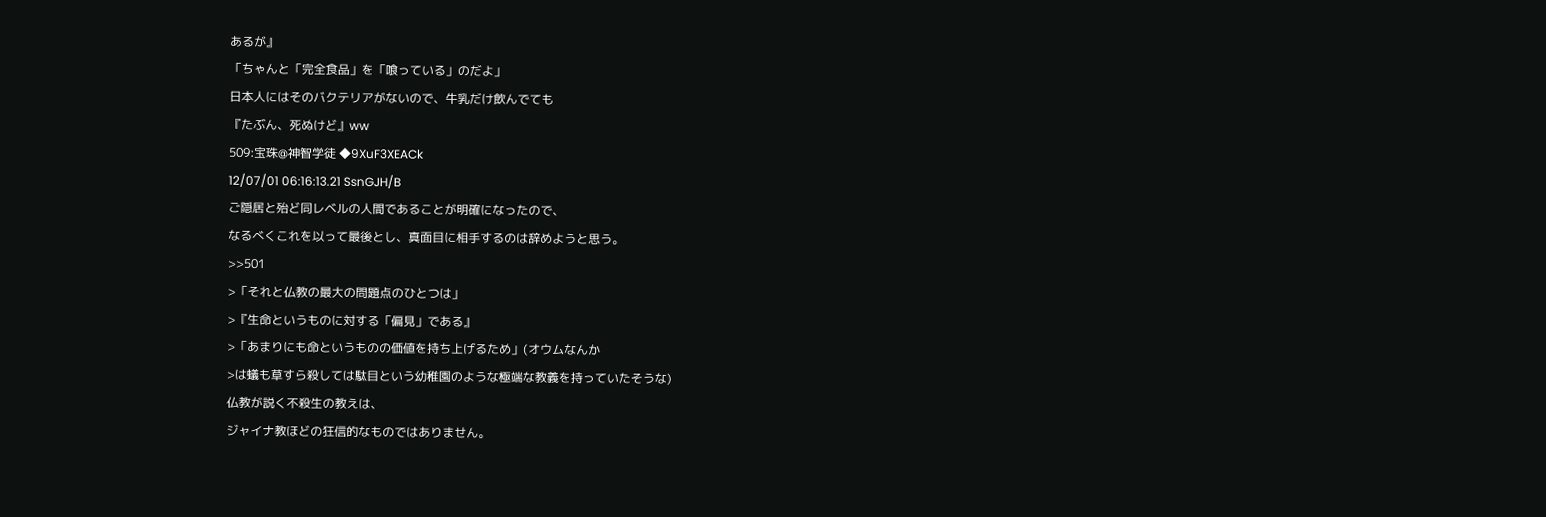あるが』
「ちゃんと「完全食品」を「喰っている」のだよ」
日本人にはそのバクテリアがないので、牛乳だけ飲んでても
『たぶん、死ぬけど』ww
509:宝珠@神智学徒 ◆9XuF3XEACk
12/07/01 06:16:13.21 SsnGJH/B
ご隠居と殆ど同レベルの人間であることが明確になったので、
なるべくこれを以って最後とし、真面目に相手するのは辞めようと思う。
>>501
>「それと仏教の最大の問題点のひとつは」
>『生命というものに対する「偏見」である』
>「あまりにも命というものの価値を持ち上げるため」(オウムなんか
>は蟻も草すら殺しては駄目という幼稚園のような極端な教義を持っていたそうな)
仏教が説く不殺生の教えは、
ジャイナ教ほどの狂信的なものではありません。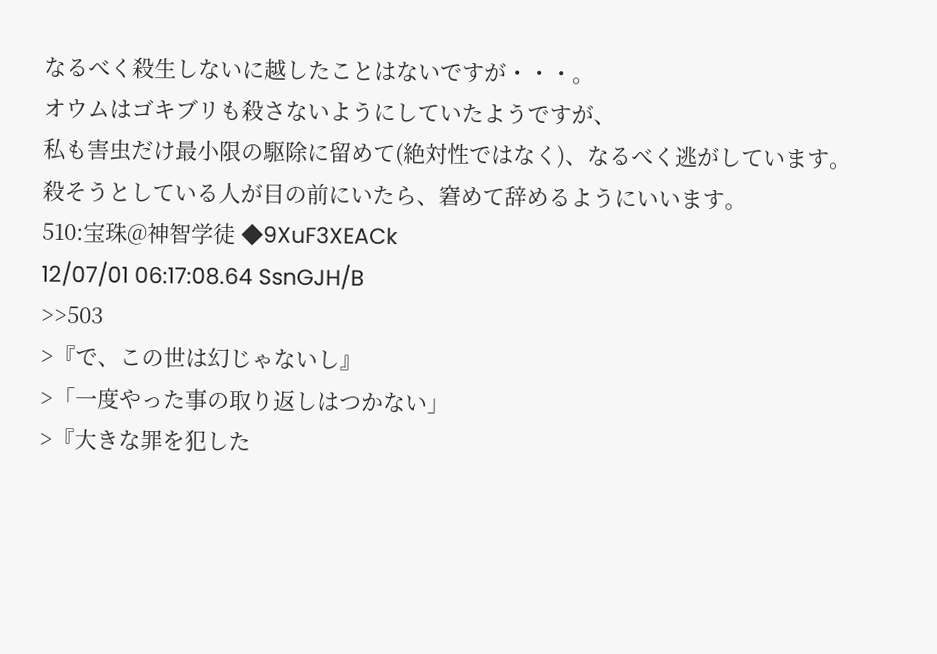なるべく殺生しないに越したことはないですが・・・。
オウムはゴキブリも殺さないようにしていたようですが、
私も害虫だけ最小限の駆除に留めて(絶対性ではなく)、なるべく逃がしています。
殺そうとしている人が目の前にいたら、窘めて辞めるようにいいます。
510:宝珠@神智学徒 ◆9XuF3XEACk
12/07/01 06:17:08.64 SsnGJH/B
>>503
>『で、この世は幻じゃないし』
>「一度やった事の取り返しはつかない」
>『大きな罪を犯した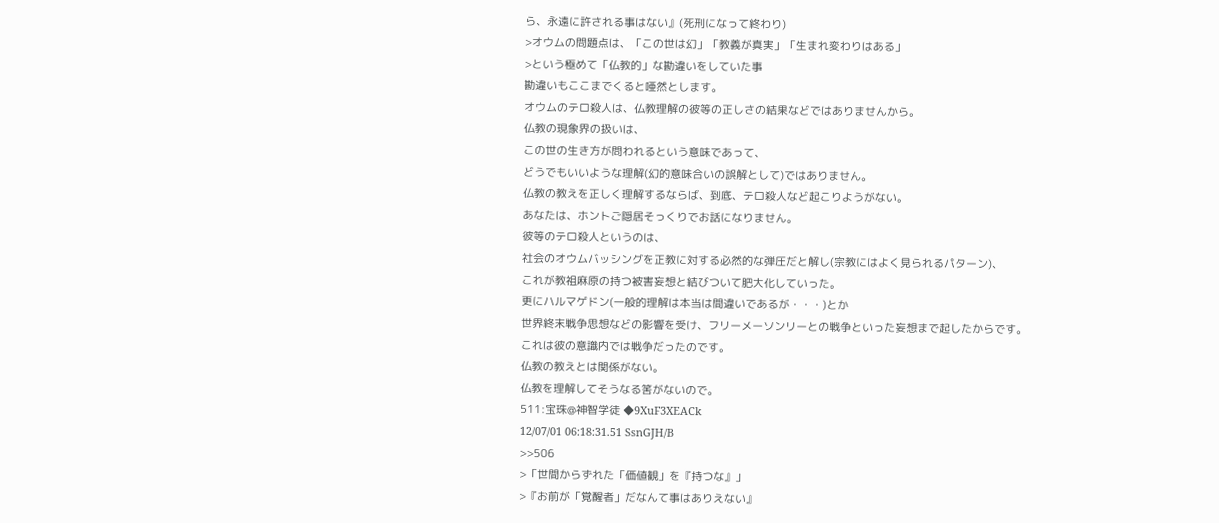ら、永遠に許される事はない』(死刑になって終わり)
>オウムの問題点は、「この世は幻」「教義が真実」「生まれ変わりはある」
>という極めて「仏教的」な勘違いをしていた事
勘違いもここまでくると唖然とします。
オウムのテロ殺人は、仏教理解の彼等の正しさの結果などではありませんから。
仏教の現象界の扱いは、
この世の生き方が問われるという意味であって、
どうでもいいような理解(幻的意味合いの誤解として)ではありません。
仏教の教えを正しく理解するならば、到底、テロ殺人など起こりようがない。
あなたは、ホントご隠居そっくりでお話になりません。
彼等のテロ殺人というのは、
社会のオウムバッシングを正教に対する必然的な弾圧だと解し(宗教にはよく見られるパターン)、
これが教祖麻原の持つ被害妄想と結びついて肥大化していった。
更にハルマゲドン(一般的理解は本当は間違いであるが・・・)とか
世界終末戦争思想などの影響を受け、フリーメーソンリーとの戦争といった妄想まで起したからです。
これは彼の意識内では戦争だったのです。
仏教の教えとは関係がない。
仏教を理解してそうなる筈がないので。
511:宝珠@神智学徒 ◆9XuF3XEACk
12/07/01 06:18:31.51 SsnGJH/B
>>506
>「世間からずれた「価値観」を『持つな』」
>『お前が「覚醒者」だなんて事はありえない』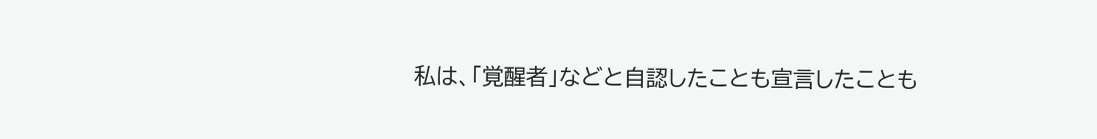私は、「覚醒者」などと自認したことも宣言したことも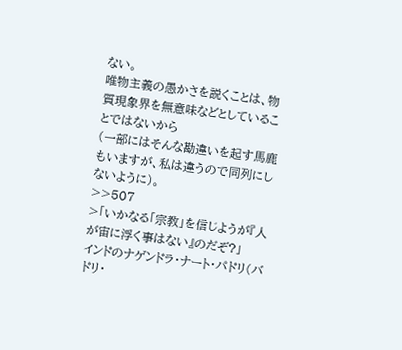ない。
唯物主義の愚かさを説くことは、物質現象界を無意味などとしていることではないから
(一部にはそんな勘違いを起す馬鹿もいますが、私は違うので同列にしないように)。
>>507
>「いかなる「宗教」を信じようが『人が宙に浮く事はない』のだぞ?」
インドのナゲンドラ・ナート・パドリ(バドリ・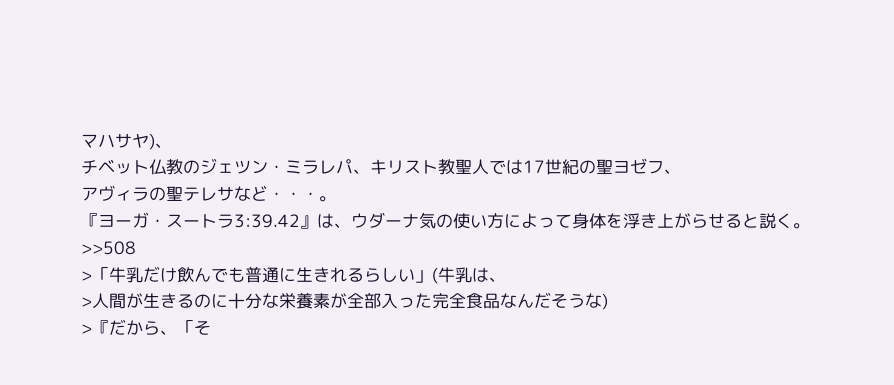マハサヤ)、
チベット仏教のジェツン・ミラレパ、キリスト教聖人では17世紀の聖ヨゼフ、
アヴィラの聖テレサなど・・・。
『ヨーガ・スートラ3:39.42』は、ウダーナ気の使い方によって身体を浮き上がらせると説く。
>>508
>「牛乳だけ飲んでも普通に生きれるらしい」(牛乳は、
>人間が生きるのに十分な栄養素が全部入った完全食品なんだそうな)
>『だから、「そ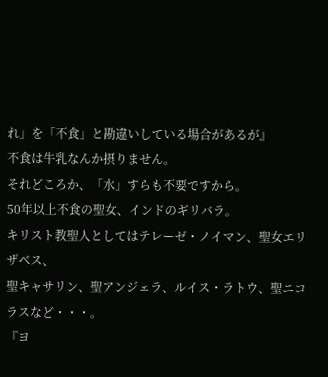れ」を「不食」と勘違いしている場合があるが』
不食は牛乳なんか摂りません。
それどころか、「水」すらも不要ですから。
50年以上不食の聖女、インドのギリバラ。
キリスト教聖人としてはテレーゼ・ノイマン、聖女エリザベス、
聖キャサリン、聖アンジェラ、ルイス・ラトウ、聖ニコラスなど・・・。
『ヨ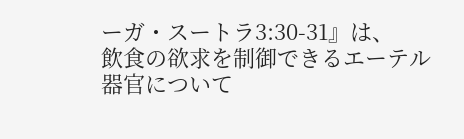ーガ・スートラ3:30-31』は、
飲食の欲求を制御できるエーテル器官について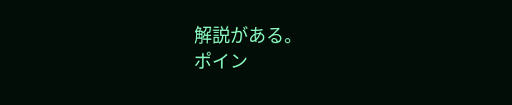解説がある。
ポイン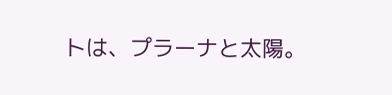トは、プラーナと太陽。